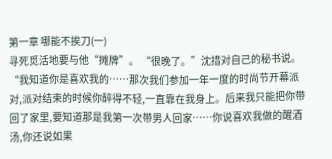第一章 哪能不挨刀(一)
寻死觅活地要与他“摊牌”。 “很晚了。”沈措对自己的秘书说。 “我知道你是喜欢我的……那次我们参加一年一度的时尚节开幕派对,派对结束的时候你醉得不轻,一直靠在我身上。后来我只能把你带回了家里,要知道那是我第一次带男人回家……你说喜欢我做的醒酒汤,你还说如果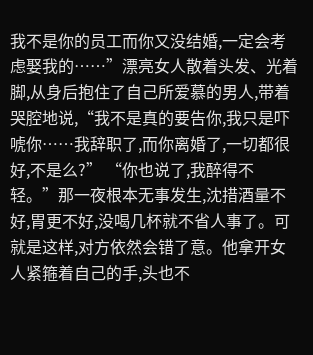我不是你的员工而你又没结婚,一定会考虑娶我的……”漂亮女人散着头发、光着脚,从身后抱住了自己所爱慕的男人,带着哭腔地说,“我不是真的要告你,我只是吓唬你……我辞职了,而你离婚了,一切都很好,不是么?” “你也说了,我醉得不轻。”那一夜根本无事发生,沈措酒量不好,胃更不好,没喝几杯就不省人事了。可就是这样,对方依然会错了意。他拿开女人紧箍着自己的手,头也不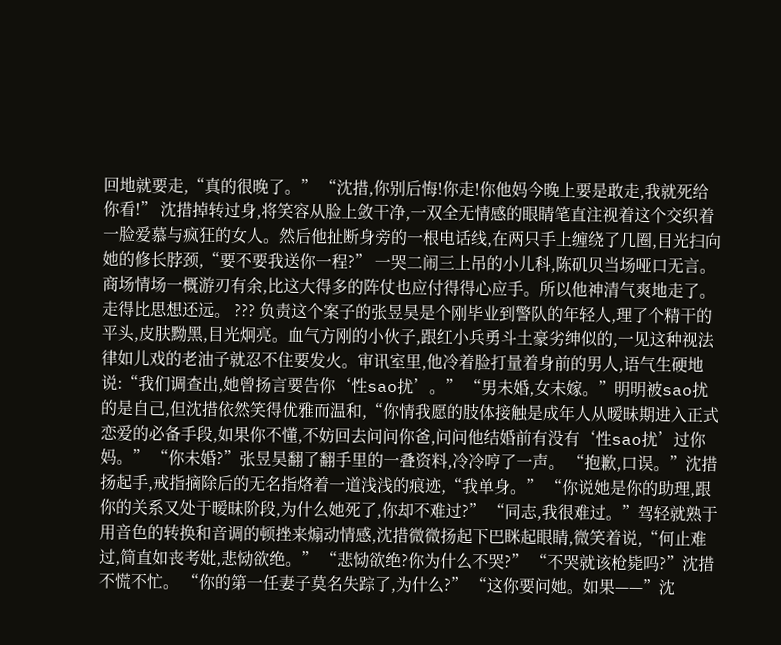回地就要走,“真的很晚了。” “沈措,你别后悔!你走!你他妈今晚上要是敢走,我就死给你看!” 沈措掉转过身,将笑容从脸上敛干净,一双全无情感的眼睛笔直注视着这个交织着一脸爱慕与疯狂的女人。然后他扯断身旁的一根电话线,在两只手上缠绕了几圈,目光扫向她的修长脖颈,“要不要我送你一程?” 一哭二闹三上吊的小儿科,陈矶贝当场哑口无言。 商场情场一概游刃有余,比这大得多的阵仗也应付得得心应手。所以他神清气爽地走了。走得比思想还远。 ??? 负责这个案子的张昱昊是个刚毕业到警队的年轻人,理了个精干的平头,皮肤黝黑,目光炯亮。血气方刚的小伙子,跟红小兵勇斗土豪劣绅似的,一见这种视法律如儿戏的老油子就忍不住要发火。审讯室里,他冷着脸打量着身前的男人,语气生硬地说:“我们调查出,她曾扬言要告你‘性sao扰’。” “男未婚,女未嫁。”明明被sao扰的是自己,但沈措依然笑得优雅而温和,“你情我愿的肢体接触是成年人从暧昧期进入正式恋爱的必备手段,如果你不懂,不妨回去问问你爸,问问他结婚前有没有‘性sao扰’过你妈。” “你未婚?”张昱昊翻了翻手里的一叠资料,冷冷哼了一声。 “抱歉,口误。”沈措扬起手,戒指摘除后的无名指烙着一道浅浅的痕迹,“我单身。” “你说她是你的助理,跟你的关系又处于暧昧阶段,为什么她死了,你却不难过?” “同志,我很难过。”驾轻就熟于用音色的转换和音调的顿挫来煽动情感,沈措微微扬起下巴眯起眼睛,微笑着说,“何止难过,简直如丧考妣,悲恸欲绝。” “悲恸欲绝?你为什么不哭?” “不哭就该枪毙吗?”沈措不慌不忙。 “你的第一任妻子莫名失踪了,为什么?” “这你要问她。如果——”沈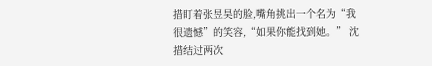措盯着张昱昊的脸,嘴角挑出一个名为“我很遗憾”的笑容,“如果你能找到她。” 沈措结过两次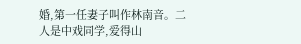婚,第一任妻子叫作林南音。二人是中戏同学,爱得山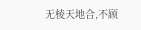无棱天地合,不顾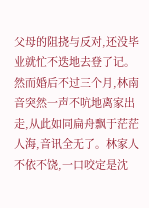父母的阻挠与反对,还没毕业就忙不迭地去登了记。然而婚后不过三个月,林南音突然一声不吭地离家出走,从此如同扁舟飘于茫茫人海,音讯全无了。林家人不依不饶,一口咬定是沈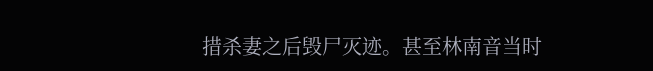措杀妻之后毁尸灭迹。甚至林南音当时